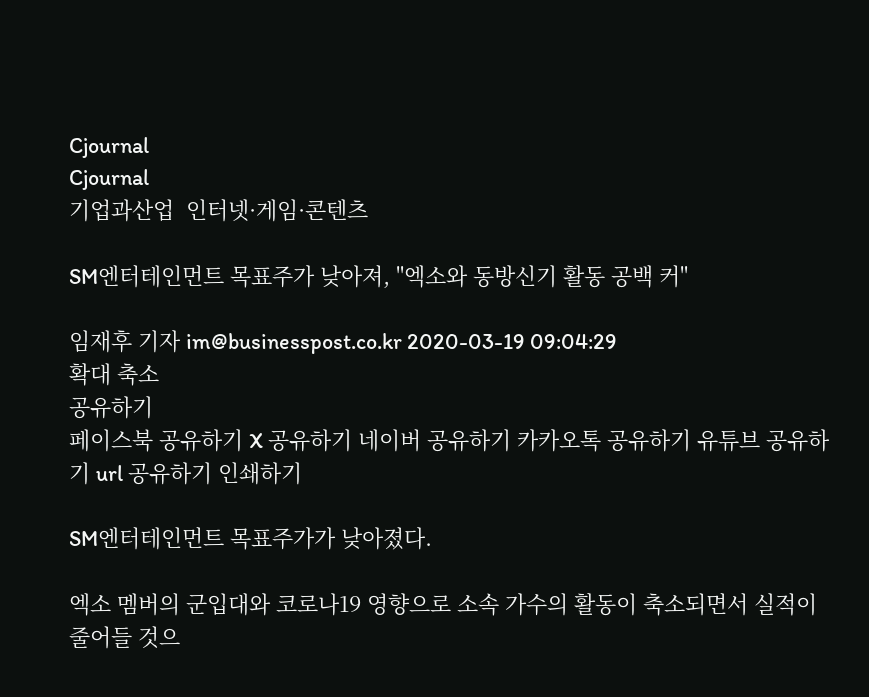Cjournal
Cjournal
기업과산업  인터넷·게임·콘텐츠

SM엔터테인먼트 목표주가 낮아져, "엑소와 동방신기 활동 공백 커"

임재후 기자 im@businesspost.co.kr 2020-03-19 09:04:29
확대 축소
공유하기
페이스북 공유하기 X 공유하기 네이버 공유하기 카카오톡 공유하기 유튜브 공유하기 url 공유하기 인쇄하기

SM엔터테인먼트 목표주가가 낮아졌다.

엑소 멤버의 군입대와 코로나19 영향으로 소속 가수의 활동이 축소되면서 실적이 줄어들 것으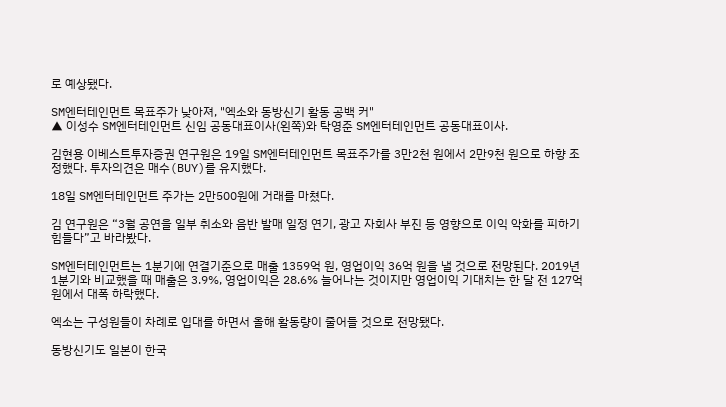로 예상됐다.

SM엔터테인먼트 목표주가 낮아져, "엑소와 동방신기 활동 공백 커"
▲ 이성수 SM엔터테인먼트 신임 공동대표이사(왼쪽)와 탁영준 SM엔터테인먼트 공동대표이사.

김현용 이베스트투자증권 연구원은 19일 SM엔터테인먼트 목표주가를 3만2천 원에서 2만9천 원으로 하향 조정했다. 투자의견은 매수(BUY)를 유지했다.

18일 SM엔터테인먼트 주가는 2만500원에 거래를 마쳤다.

김 연구원은 “3월 공연을 일부 취소와 음반 발매 일정 연기, 광고 자회사 부진 등 영향으로 이익 악화를 피하기 힘들다”고 바라봤다.

SM엔터테인먼트는 1분기에 연결기준으로 매출 1359억 원, 영업이익 36억 원을 낼 것으로 전망된다. 2019년 1분기와 비교했을 때 매출은 3.9%, 영업이익은 28.6% 늘어나는 것이지만 영업이익 기대치는 한 달 전 127억 원에서 대폭 하락했다.

엑소는 구성원들이 차례로 입대를 하면서 올해 활동량이 줄어들 것으로 전망됐다.

동방신기도 일본이 한국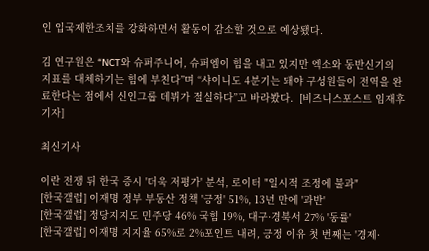인 입국제한조치를 강화하면서 활동이 감소할 것으로 예상됐다.

김 연구원은 “NCT와 슈퍼주니어, 슈퍼엠이 힘을 내고 있지만 엑소와 동반신기의 지표를 대체하기는 힘에 부친다”며 “샤이니도 4분기는 돼야 구성원들이 전역을 완료한다는 점에서 신인그룹 데뷔가 절실하다”고 바라봤다.  [비즈니스포스트 임재후 기자]

최신기사

이란 전쟁 뒤 한국 증시 '더욱 저평가' 분석, 로이터 "일시적 조정에 불과"
[한국갤럽] 이재명 정부 부동산 정책 '긍정' 51%, 13년 만에 '과반'
[한국갤럽] 정당지지도 민주당 46% 국힘 19%, 대구·경북서 27% '동률'
[한국갤럽] 이재명 지지율 65%로 2%포인트 내려, 긍정 이유 첫 번째는 '경제·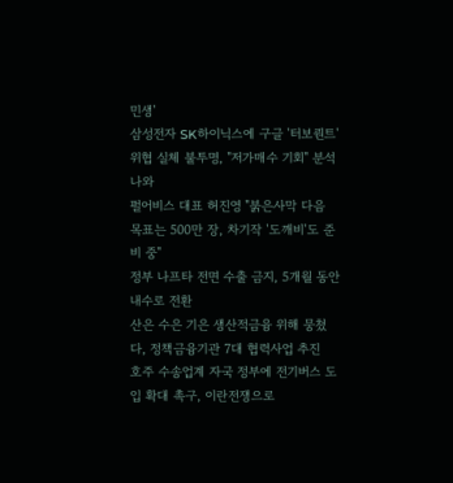민생'
삼성전자 SK하이닉스에 구글 '터보퀀트' 위협 실체 불투명, "저가매수 기회" 분석 나와
펄어비스 대표 허진영 "붉은사막 다음 목표는 500만 장, 차기작 '도깨비'도 준비 중"
정부 나프타 전면 수출 금지, 5개월 동안 내수로 전환
산은 수은 기은 생산적금융 위해 뭉쳤다, 정책금융기관 7대 협력사업 추진
호주 수송업계 자국 정부에 전기버스 도입 확대 촉구, 이란전쟁으로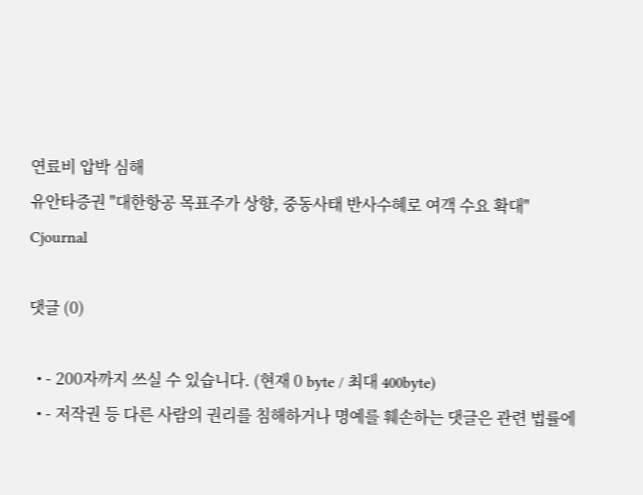연료비 압박 심해
유안타증권 "대한항공 목표주가 상향, 중동사태 반사수혜로 여객 수요 확대"
Cjournal

댓글 (0)

  • - 200자까지 쓰실 수 있습니다. (현재 0 byte / 최대 400byte)
  • - 저작권 등 다른 사람의 권리를 침해하거나 명예를 훼손하는 댓글은 관련 법률에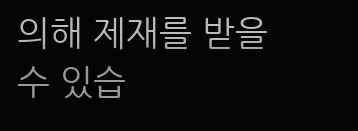의해 제재를 받을 수 있습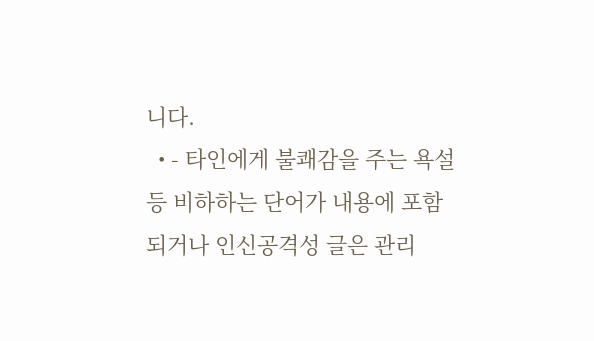니다.
  • - 타인에게 불쾌감을 주는 욕설 등 비하하는 단어가 내용에 포함되거나 인신공격성 글은 관리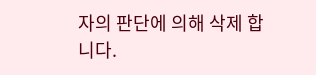자의 판단에 의해 삭제 합니다.